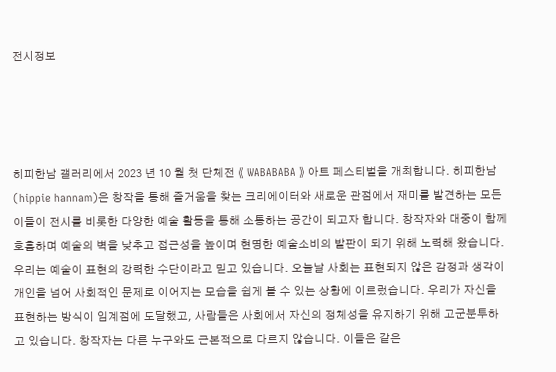전시정보




히피한남 갤러리에서 2023 년 10 월 첫 단체전 《 WABABABA 》 아트 페스티벌을 개최합니다. 히피한남(hippie hannam)은 창작을 통해 즐거움을 찾는 크리에이터와 새로운 관점에서 재미를 발견하는 모든 이들이 전시를 비롯한 다양한 예술 활동을 통해 소통하는 공간이 되고자 합니다. 창작자와 대중이 함께 호흡하며 예술의 벽을 낮추고 접근성을 높이며 현명한 예술소비의 발판이 되기 위해 노력해 왔습니다. 우리는 예술이 표현의 강력한 수단이라고 믿고 있습니다. 오늘날 사회는 표현되지 않은 감정과 생각이 개인을 넘어 사회적인 문제로 이어지는 모습을 쉽게 볼 수 있는 상황에 이르렀습니다. 우리가 자신을 표현하는 방식이 임계점에 도달했고, 사람들은 사회에서 자신의 정체성을 유지하기 위해 고군분투하고 있습니다. 창작자는 다른 누구와도 근본적으로 다르지 않습니다. 이들은 같은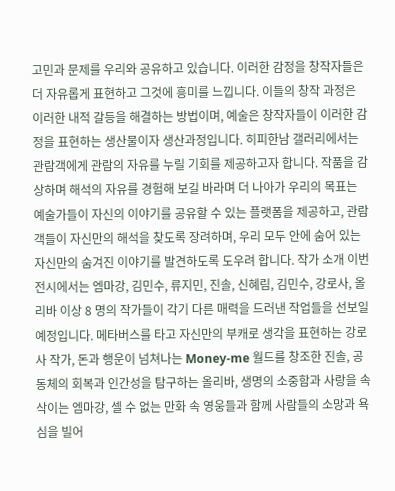고민과 문제를 우리와 공유하고 있습니다. 이러한 감정을 창작자들은 더 자유롭게 표현하고 그것에 흥미를 느낍니다. 이들의 창작 과정은 이러한 내적 갈등을 해결하는 방법이며, 예술은 창작자들이 이러한 감정을 표현하는 생산물이자 생산과정입니다. 히피한남 갤러리에서는 관람객에게 관람의 자유를 누릴 기회를 제공하고자 합니다. 작품을 감상하며 해석의 자유를 경험해 보길 바라며 더 나아가 우리의 목표는 예술가들이 자신의 이야기를 공유할 수 있는 플랫폼을 제공하고, 관람객들이 자신만의 해석을 찾도록 장려하며, 우리 모두 안에 숨어 있는 자신만의 숨겨진 이야기를 발견하도록 도우려 합니다. 작가 소개 이번 전시에서는 엠마강, 김민수, 류지민, 진솔, 신혜림, 김민수, 강로사, 올리바 이상 8 명의 작가들이 각기 다른 매력을 드러낸 작업들을 선보일 예정입니다. 메타버스를 타고 자신만의 부캐로 생각을 표현하는 강로사 작가, 돈과 행운이 넘쳐나는 Money-me 월드를 창조한 진솔, 공동체의 회복과 인간성을 탐구하는 올리바, 생명의 소중함과 사랑을 속삭이는 엠마강, 셀 수 없는 만화 속 영웅들과 함께 사람들의 소망과 욕심을 빌어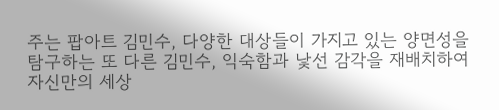주는 팝아트 김민수, 다양한 대상들이 가지고 있는 양면성을 탐구하는 또 다른 김민수, 익숙함과 낯선 감각을 재배치하여 자신만의 세상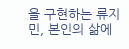을 구현하는 류지민, 본인의 삶에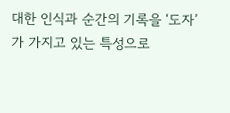대한 인식과 순간의 기록을 ‘도자’가 가지고 있는 특성으로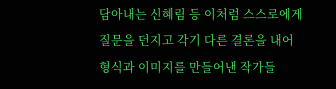담아내는 신혜림 등 이처럼 스스로에게 질문을 던지고 각기 다른 결론을 내어 형식과 이미지를 만들어낸 작가들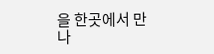을 한곳에서 만나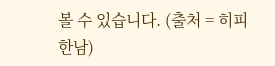볼 수 있습니다. (출처 = 히피한남)